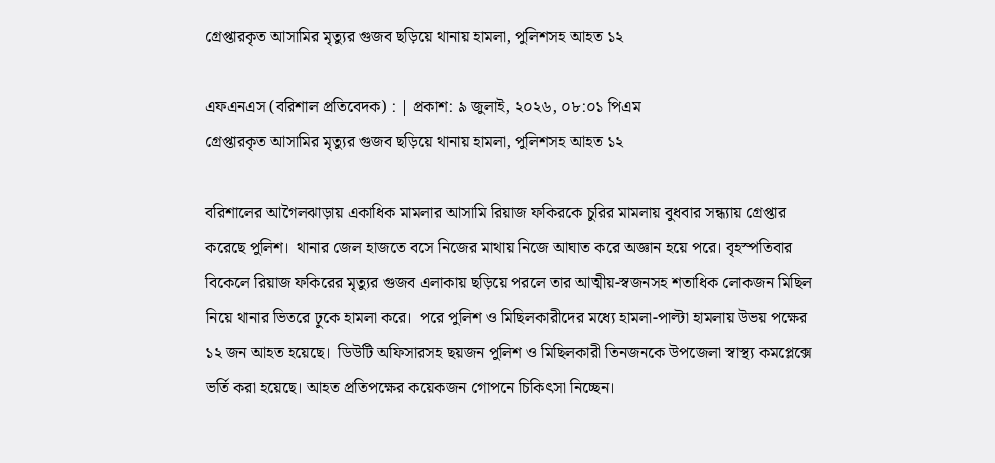গ্রেপ্তারকৃত আসামির মৃত্যুর গুজব ছড়িয়ে থানায় হামলা, পুলিশসহ আহত ১২

এফএনএস (বরিশাল প্রতিবেদক) : | প্রকাশ: ৯ জুলাই, ২০২৬, ০৮:০১ পিএম
গ্রেপ্তারকৃত আসামির মৃত্যুর গুজব ছড়িয়ে থানায় হামলা, পুলিশসহ আহত ১২

বরিশালের আগৈলঝাড়ায় একাধিক মামলার আসামি রিয়াজ ফকিরকে চুরির মামলায় বুধবার সন্ধ্যায় গ্রেপ্তার করেছে পুলিশ।  থানার জেল হাজতে বসে নিজের মাথায় নিজে আঘাত করে অজ্ঞান হয়ে পরে। বৃহস্পতিবার বিকেলে রিয়াজ ফকিরের মৃত্যুর গুজব এলাকায় ছড়িয়ে পরলে তার আত্মীয়-স্বজনসহ শতাধিক লোকজন মিছিল নিয়ে থানার ভিতরে ঢ়ুকে হামলা করে।  পরে পুলিশ ও মিছিলকারীদের মধ্যে হামলা-পাল্টা হামলায় উভয় পক্ষের ১২ জন আহত হয়েছে।  ডিউটি অফিসারসহ ছয়জন পুলিশ ও মিছিলকারী তিনজনকে উপজেলা স্বাস্থ্য কমপ্লেক্সে ভর্তি করা হয়েছে। আহত প্রতিপক্ষের কয়েকজন গোপনে চিকিৎসা নিচ্ছেন।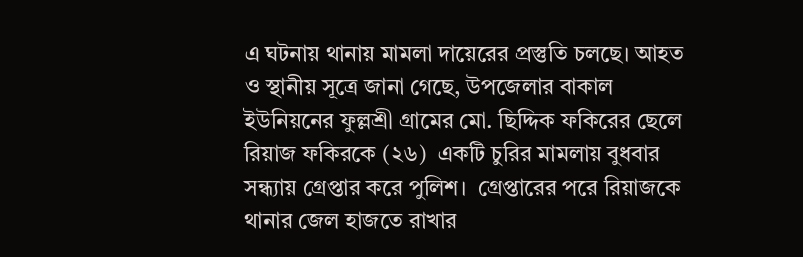এ ঘটনায় থানায় মামলা দায়েরের প্রস্তুতি চলছে। আহত ও স্থানীয় সূত্রে জানা গেছে, উপজেলার বাকাল ইউনিয়নের ফুল্লশ্রী গ্রামের মো. ছিদ্দিক ফকিরের ছেলে রিয়াজ ফকিরকে (২৬)  একটি চুরির মামলায় বুধবার সন্ধ্যায় গ্রেপ্তার করে পুলিশ।  গ্রেপ্তারের পরে রিয়াজকে থানার জেল হাজতে রাখার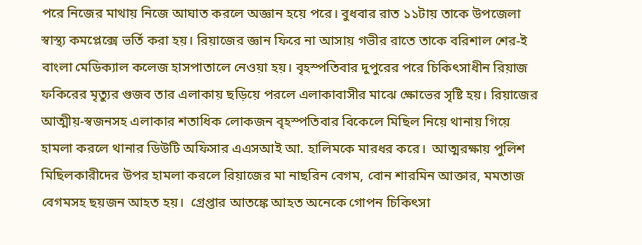পরে নিজের মাথায় নিজে আঘাত করলে অজ্ঞান হয়ে পরে। বুধবার রাত ১১টায় তাকে উপজেলা স্বাস্থ্য কমপ্লেক্সে ভর্তি করা হয়। রিয়াজের জ্ঞান ফিরে না আসায় গভীর রাতে তাকে বরিশাল শের-ই বাংলা মেডিক্যাল কলেজ হাসপাতালে নেওয়া হয়। বৃহস্পতিবার দুপুরের পরে চিকিৎসাধীন রিয়াজ ফকিরের মৃত্যুর গুজব তার এলাকায় ছড়িয়ে পরলে এলাকাবাসীর মাঝে ক্ষোভের সৃষ্টি হয়। রিয়াজের আত্মীয়-স্বজনসহ এলাকার শতাধিক লোকজন বৃহস্পতিবার বিকেলে মিছিল নিয়ে থানায় গিয়ে হামলা করলে থানার ডিউটি অফিসার এএসআই আ. হালিমকে মারধর করে।  আত্মরক্ষায় পুলিশ মিছিলকারীদের উপর হামলা করলে রিয়াজের মা নাছরিন বেগম, বোন শারমিন আক্তার, মমতাজ বেগমসহ ছয়জন আহত হয়।  গ্রেপ্তার আতঙ্কে আহত অনেকে গোপন চিকিৎসা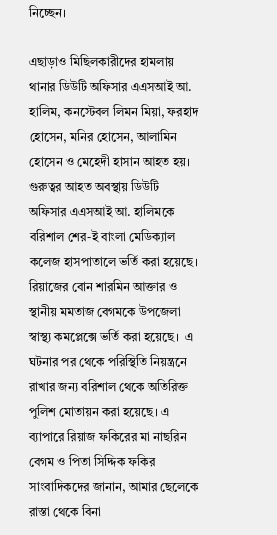নিচ্ছেন।

এছাড়াও মিছিলকারীদের হামলায় থানার ডিউটি অফিসার এএসআই আ. হালিম, কনস্টেবল লিমন মিয়া, ফরহাদ হোসেন, মনির হোসেন, আলামিন হোসেন ও মেহেদী হাসান আহত হয়।  গুরুত্বর আহত অবস্থায় ডিউটি অফিসার এএসআই আ. হালিমকে বরিশাল শের-ই বাংলা মেডিক্যাল কলেজ হাসপাতালে ভর্তি করা হয়েছে।  রিয়াজের বোন শারমিন আক্তার ও স্থানীয় মমতাজ বেগমকে উপজেলা স্বাস্থ্য কমপ্লেক্সে ভর্তি করা হয়েছে।  এ ঘটনার পর থেকে পরিস্থিতি নিয়ন্ত্রনে রাখার জন্য বরিশাল থেকে অতিরিক্ত পুলিশ মোতায়ন করা হয়েছে। এ ব্যাপারে রিয়াজ ফকিরের মা নাছরিন বেগম ও পিতা সিদ্দিক ফকির সাংবাদিকদের জানান, আমার ছেলেকে রাস্তা থেকে বিনা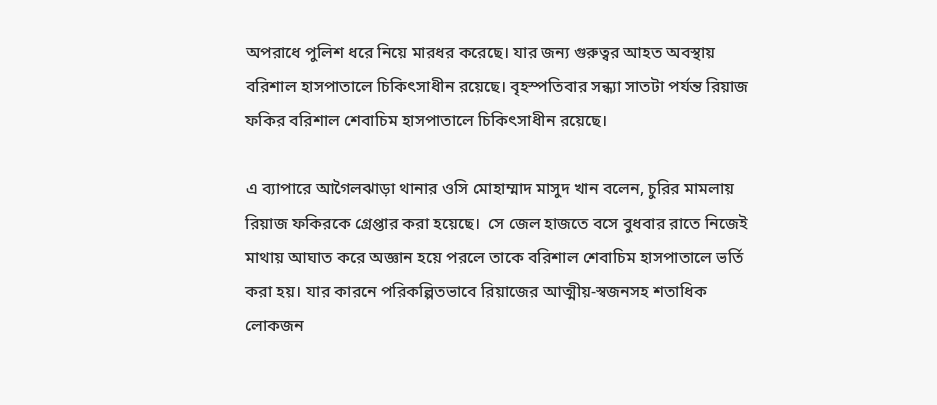অপরাধে পুলিশ ধরে নিয়ে মারধর করেছে। যার জন্য গুরুত্বর আহত অবস্থায় বরিশাল হাসপাতালে চিকিৎসাধীন রয়েছে। বৃহস্পতিবার সন্ধ্যা সাতটা পর্যন্ত রিয়াজ ফকির বরিশাল শেবাচিম হাসপাতালে চিকিৎসাধীন রয়েছে।

এ ব্যাপারে আগৈলঝাড়া থানার ওসি মোহাম্মাদ মাসুদ খান বলেন, চুরির মামলায় রিয়াজ ফকিরকে গ্রেপ্তার করা হয়েছে।  সে জেল হাজতে বসে বুধবার রাতে নিজেই মাথায় আঘাত করে অজ্ঞান হয়ে পরলে তাকে বরিশাল শেবাচিম হাসপাতালে ভর্তি করা হয়। যার কারনে পরিকল্পিতভাবে রিয়াজের আত্মীয়-স্বজনসহ শতাধিক লোকজন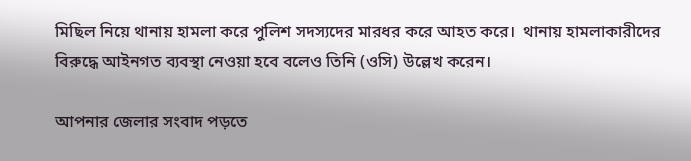মিছিল নিয়ে থানায় হামলা করে পুলিশ সদস্যদের মারধর করে আহত করে।  থানায় হামলাকারীদের বিরুদ্ধে আইনগত ব্যবস্থা নেওয়া হবে বলেও তিনি (ওসি) উল্লেখ করেন।

আপনার জেলার সংবাদ পড়তে